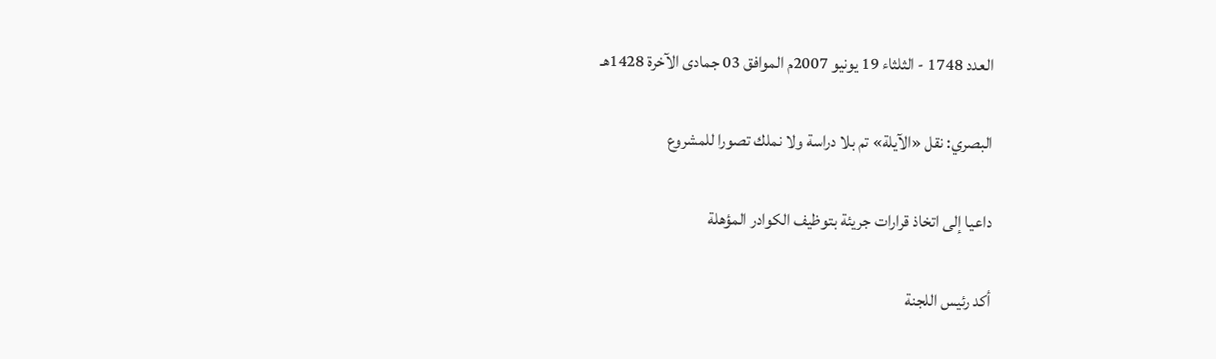العدد 1748 - الثلثاء 19 يونيو 2007م الموافق 03 جمادى الآخرة 1428هـ

البصري: نقل «الآيلة» تم بلا دراسة ولا نملك تصورا للمشروع

داعيا إلى اتخاذ قرارات جريئة بتوظيف الكوادر المؤهلة

أكد رئيس اللجنة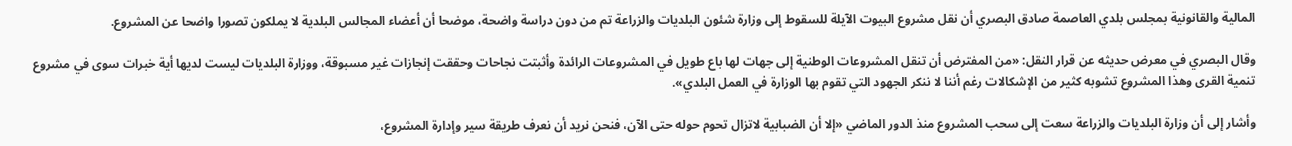المالية والقانونية بمجلس بلدي العاصمة صادق البصري أن نقل مشروع البيوت الآيلة للسقوط إلى وزارة شئون البلديات والزراعة تم من دون دراسة واضحة، موضحا أن أعضاء المجالس البلدية لا يملكون تصورا واضحا عن المشروع.

وقال البصري في معرض حديثه عن قرار النقل: «من المفترض أن تنقل المشروعات الوطنية إلى جهات لها باع طويل في المشروعات الرائدة وأثبتت نجاحات وحققت إنجازات غير مسبوقة، ووزارة البلديات ليست لديها أية خبرات سوى في مشروع تنمية القرى وهذا المشروع تشوبه كثير من الإشكالات رغم أننا لا ننكر الجهود التي تقوم بها الوزارة في العمل البلدي».

وأشار إلى أن وزارة البلديات والزراعة سعت إلى سحب المشروع منذ الدور الماضي «إلا أن الضبابية لاتزال تحوم حوله حتى الآن، فنحن نريد أن نعرف طريقة سير وإدارة المشروع،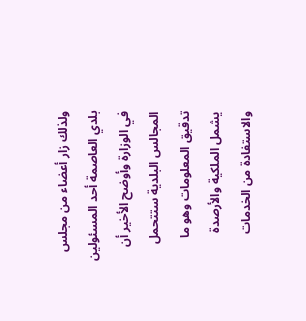ولذلك زار أعضاء من مجلس بلدي العاصمة أحد المسئولين في الوزارة وأوضح الأخير أن المجالس البلدية ستتحمل تدقيق المعلومات وهو ما يشمل الملكية والأرصدة والاستفادة من الخدمات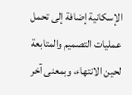الإسكانية إضافة إلى تحمل عمليات التصميم والمتابعة لحين الانتهاء، وبمعنى آخر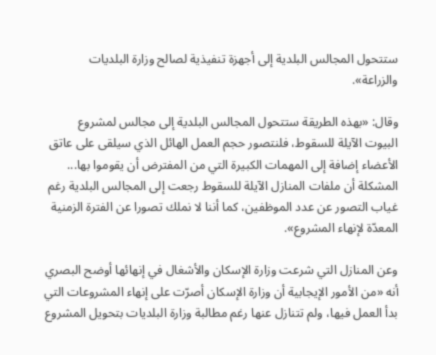ستتحول المجالس البلدية إلى أجهزة تنفيذية لصالح وزارة البلديات والزراعة».

وقال: «بهذه الطريقة ستتحول المجالس البلدية إلى مجالس لمشروع البيوت الآيلة للسقوط، فلنتصور حجم العمل الهائل الذي سيلقى على عاتق الأعضاء إضافة إلى المهمات الكبيرة التي من المفترض أن يقوموا بها... المشكلة أن ملفات المنازل الآيلة للسقوط رجعت إلى المجالس البلدية رغم غياب التصور عن عدد الموظفين، كما أننا لا نملك تصورا عن الفترة الزمنية المعدّة لإنهاء المشروع».

وعن المنازل التي شرعت وزارة الإسكان والأشغال في إنهائها أوضح البصري أنه «من الأمور الإيجابية أن وزارة الإسكان أصرّت على إنهاء المشروعات التي بدأ العمل فيها، ولم تتنازل عنها رغم مطالبة وزارة البلديات بتحويل المشروع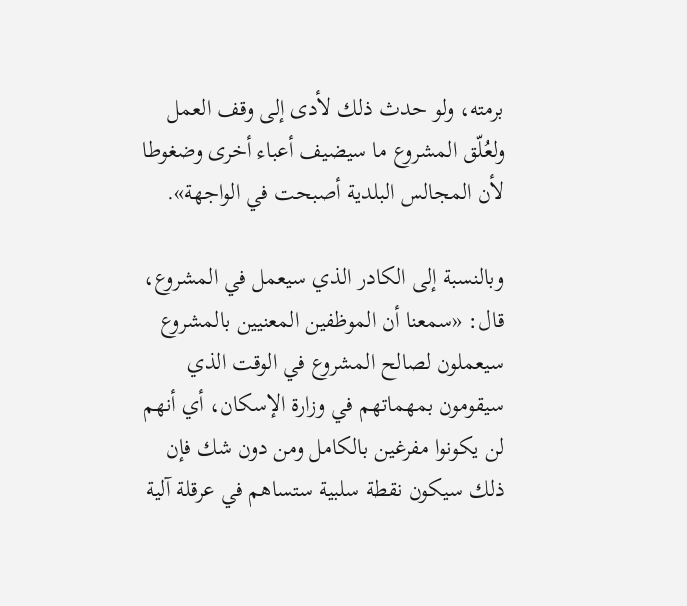برمته، ولو حدث ذلك لأدى إلى وقف العمل ولعُلّق المشروع ما سيضيف أعباء أخرى وضغوطا لأن المجالس البلدية أصبحت في الواجهة».

وبالنسبة إلى الكادر الذي سيعمل في المشروع، قال: «سمعنا أن الموظفين المعنيين بالمشروع سيعملون لصالح المشروع في الوقت الذي سيقومون بمهماتهم في وزارة الإسكان، أي أنهم لن يكونوا مفرغين بالكامل ومن دون شك فإن ذلك سيكون نقطة سلبية ستساهم في عرقلة آلية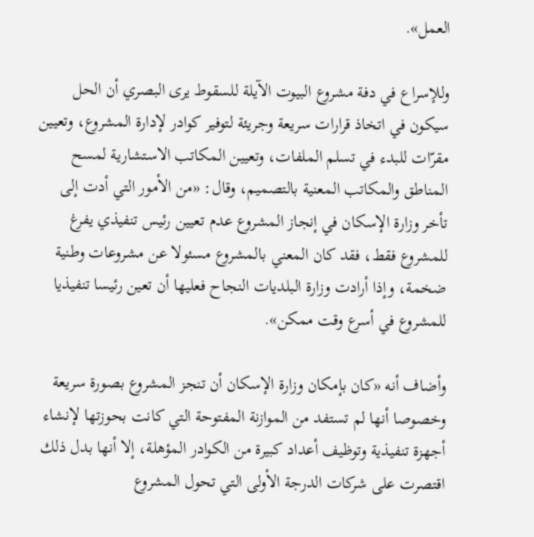العمل».

وللإسراع في دفة مشروع البيوت الآيلة للسقوط يرى البصري أن الحل سيكون في اتخاذ قرارات سريعة وجريئة لتوفير كوادر لإدارة المشروع، وتعيين مقرّات للبدء في تسلم الملفات، وتعيين المكاتب الاستشارية لمسح المناطق والمكاتب المعنية بالتصميم، وقال: «من الأمور التي أدت إلى تأخر وزارة الإسكان في إنجاز المشروع عدم تعيين رئيس تنفيذي يفرغ للمشروع فقط، فقد كان المعني بالمشروع مسئولا عن مشروعات وطنية ضخمة، وإذا أرادت وزارة البلديات النجاح فعليها أن تعين رئيسا تنفيذيا للمشروع في أسرع وقت ممكن».

وأضاف أنه «كان بإمكان وزارة الإسكان أن تنجز المشروع بصورة سريعة وخصوصا أنها لم تستفد من الموازنة المفتوحة التي كانت بحوزتها لإنشاء أجهزة تنفيذية وتوظيف أعداد كبيرة من الكوادر المؤهلة، إلا أنها بدل ذلك اقتصرت على شركات الدرجة الأولى التي تحول المشروع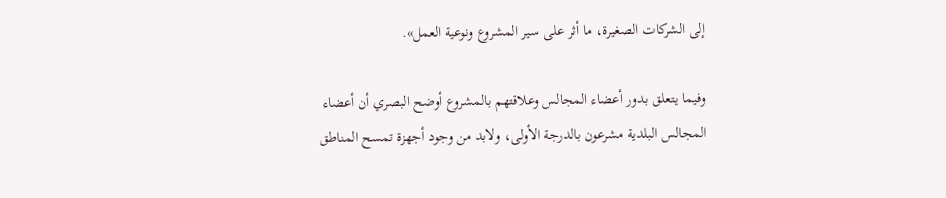إلى الشركات الصغيرة، ما أثر على سير المشروع ونوعية العمل».

وفيما يتعلق بدور أعضاء المجالس وعلاقتهم بالمشروع أوضح البصري أن أعضاء المجالس البلدية مشرعون بالدرجة الأولى، ولابد من وجود أجهزة تمسح المناطق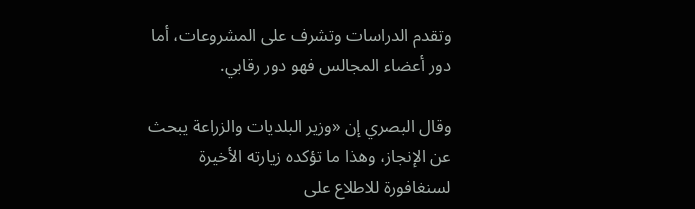وتقدم الدراسات وتشرف على المشروعات، أما دور أعضاء المجالس فهو دور رقابي.

وقال البصري إن «وزير البلديات والزراعة يبحث عن الإنجاز، وهذا ما تؤكده زيارته الأخيرة لسنغافورة للاطلاع على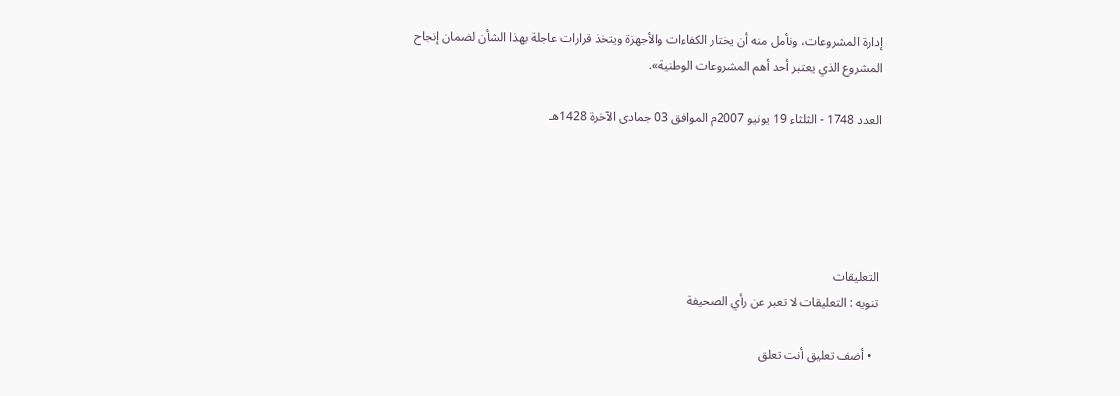إدارة المشروعات، ونأمل منه أن يختار الكفاءات والأجهزة ويتخذ قرارات عاجلة بهذا الشأن لضمان إنجاح المشروع الذي يعتبر أحد أهم المشروعات الوطنية».

العدد 1748 - الثلثاء 19 يونيو 2007م الموافق 03 جمادى الآخرة 1428هـ





التعليقات
تنويه : التعليقات لا تعبر عن رأي الصحيفة

  • أضف تعليق أنت تعلق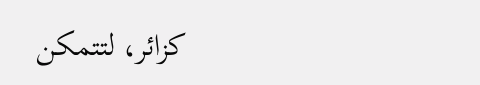كزائر، لتتمكن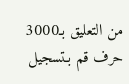من التعليق بـ3000 حرف قم بـتسجيل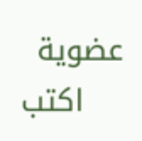عضوية
    اكتب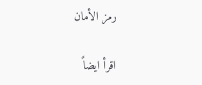رمز الأمان

اقرأ ايضاً